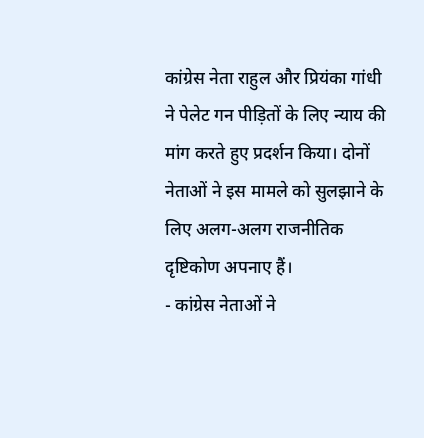कांग्रेस नेता राहुल और प्रियंका गांधी ने पेलेट गन पीड़ितों के लिए न्याय की मांग करते हुए प्रदर्शन किया। दोनों नेताओं ने इस मामले को सुलझाने के लिए अलग-अलग राजनीतिक दृष्टिकोण अपनाए हैं।
- कांग्रेस नेताओं ने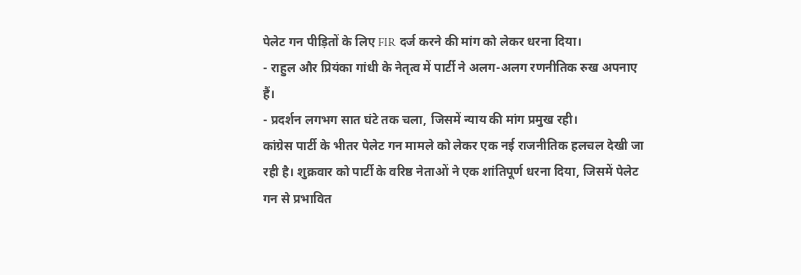पेलेट गन पीड़ितों के लिए FIR दर्ज करने की मांग को लेकर धरना दिया।
- राहुल और प्रियंका गांधी के नेतृत्व में पार्टी ने अलग-अलग रणनीतिक रुख अपनाए हैं।
- प्रदर्शन लगभग सात घंटे तक चला, जिसमें न्याय की मांग प्रमुख रही।
कांग्रेस पार्टी के भीतर पेलेट गन मामले को लेकर एक नई राजनीतिक हलचल देखी जा रही है। शुक्रवार को पार्टी के वरिष्ठ नेताओं ने एक शांतिपूर्ण धरना दिया, जिसमें पेलेट गन से प्रभावित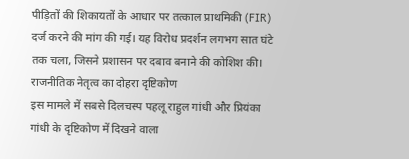पीड़ितों की शिकायतों के आधार पर तत्काल प्राथमिकी (FIR) दर्ज करने की मांग की गई। यह विरोध प्रदर्शन लगभग सात घंटे तक चला, जिसने प्रशासन पर दबाव बनाने की कोशिश की।
राजनीतिक नेतृत्व का दोहरा दृष्टिकोण
इस मामले में सबसे दिलचस्प पहलू राहुल गांधी और प्रियंका गांधी के दृष्टिकोण में दिखने वाला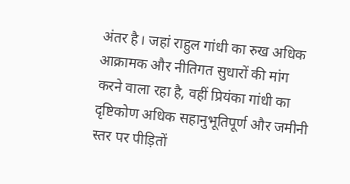अंतर है। जहां राहुल गांधी का रुख अधिक आक्रामक और नीतिगत सुधारों की मांग करने वाला रहा है, वहीं प्रियंका गांधी का दृष्टिकोण अधिक सहानुभूतिपूर्ण और जमीनी स्तर पर पीड़ितों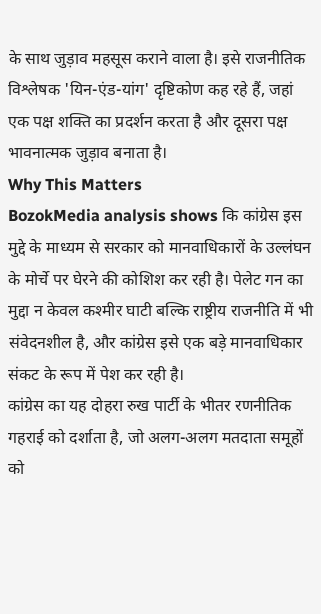के साथ जुड़ाव महसूस कराने वाला है। इसे राजनीतिक विश्लेषक 'यिन-एंड-यांग' दृष्टिकोण कह रहे हैं, जहां एक पक्ष शक्ति का प्रदर्शन करता है और दूसरा पक्ष भावनात्मक जुड़ाव बनाता है।
Why This Matters
BozokMedia analysis shows कि कांग्रेस इस मुद्दे के माध्यम से सरकार को मानवाधिकारों के उल्लंघन के मोर्चे पर घेरने की कोशिश कर रही है। पेलेट गन का मुद्दा न केवल कश्मीर घाटी बल्कि राष्ट्रीय राजनीति में भी संवेदनशील है, और कांग्रेस इसे एक बड़े मानवाधिकार संकट के रूप में पेश कर रही है।
कांग्रेस का यह दोहरा रुख पार्टी के भीतर रणनीतिक गहराई को दर्शाता है, जो अलग-अलग मतदाता समूहों को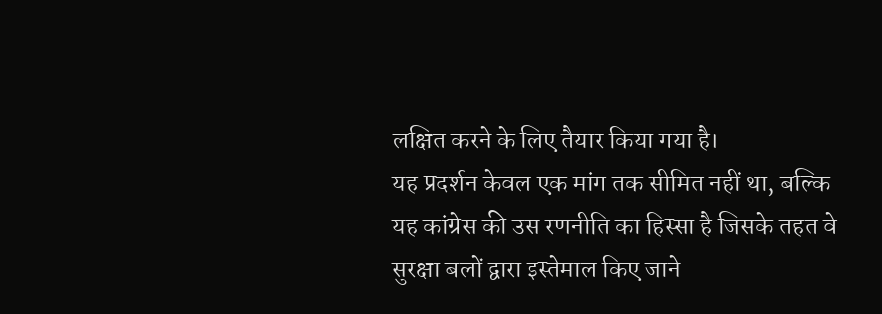लक्षित करने के लिए तैयार किया गया है।
यह प्रदर्शन केवल एक मांग तक सीमित नहीं था, बल्कि यह कांग्रेस की उस रणनीति का हिस्सा है जिसके तहत वे सुरक्षा बलों द्वारा इस्तेमाल किए जाने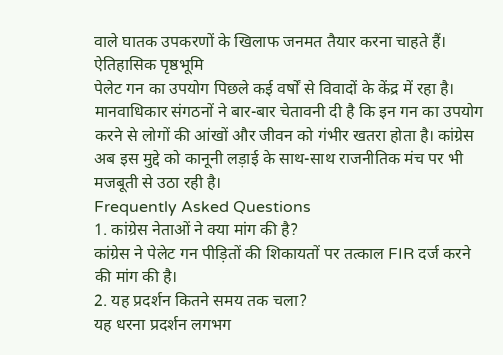वाले घातक उपकरणों के खिलाफ जनमत तैयार करना चाहते हैं।
ऐतिहासिक पृष्ठभूमि
पेलेट गन का उपयोग पिछले कई वर्षों से विवादों के केंद्र में रहा है। मानवाधिकार संगठनों ने बार-बार चेतावनी दी है कि इन गन का उपयोग करने से लोगों की आंखों और जीवन को गंभीर खतरा होता है। कांग्रेस अब इस मुद्दे को कानूनी लड़ाई के साथ-साथ राजनीतिक मंच पर भी मजबूती से उठा रही है।
Frequently Asked Questions
1. कांग्रेस नेताओं ने क्या मांग की है?
कांग्रेस ने पेलेट गन पीड़ितों की शिकायतों पर तत्काल FIR दर्ज करने की मांग की है।
2. यह प्रदर्शन कितने समय तक चला?
यह धरना प्रदर्शन लगभग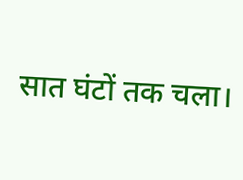सात घंटों तक चला।